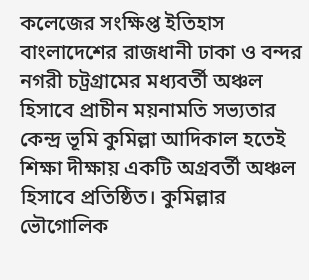কলেজের সংক্ষিপ্ত ইতিহাস
বাংলাদেশের রাজধানী ঢাকা ও বন্দর নগরী চট্রগ্রামের মধ্যবর্তী অঞ্চল হিসাবে প্রাচীন ময়নামতি সভ্যতার কেন্দ্র ভূমি কুমিল্লা আদিকাল হতেই শিক্ষা দীক্ষায় একটি অগ্রবর্তী অঞ্চল হিসাবে প্রতিষ্ঠিত। কুমিল্লার ভৌগোলিক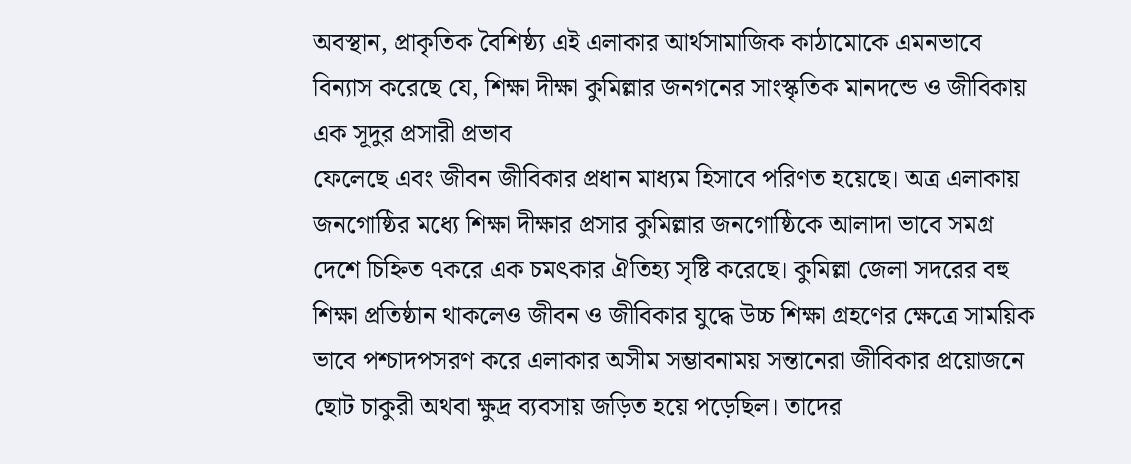অবস্থান, প্রাকৃতিক বৈশিষ্ঠ্য এই এলাকার আর্থসামাজিক কাঠামোকে এমনভাবে বিন্যাস করেছে যে, শিক্ষা দীক্ষা কুমিল্লার জনগনের সাংস্কৃতিক মানদন্ডে ও জীবিকায় এক সূদুর প্রসারী প্রভাব
ফেলেছে এবং জীবন জীবিকার প্রধান মাধ্যম হিসাবে পরিণত হয়েছে। অত্র এলাকায় জনগোষ্ঠির মধ্যে শিক্ষা দীক্ষার প্রসার কুমিল্লার জনগোষ্ঠিকে আলাদা ভাবে সমগ্র দেশে চিহ্নিত ৭করে এক চমৎকার ঐতিহ্য সৃষ্টি করেছে। কুমিল্লা জেলা সদরের বহু শিক্ষা প্রতিষ্ঠান থাকলেও জীবন ও জীবিকার যুদ্ধে উচ্চ শিক্ষা গ্রহণের ক্ষেত্রে সাময়িক ভাবে পশ্চাদপসরণ করে এলাকার অসীম সম্ভাবনাময় সন্তানেরা জীবিকার প্রয়োজনে ছোট চাকুরী অথবা ক্ষুদ্র ব্যবসায় জড়িত হয়ে পড়েছিল। তাদের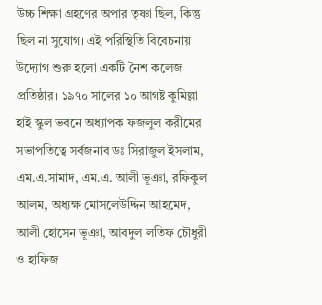উচ্চ শিক্ষা গ্রহণের অপার তৃষ্ণা ছিল, কিন্তু ছিল না সুযোগ। এই পরিস্থিতি বিবেচনায় উদ্যোগ শুরু হলো একটি নৈশ কলেজ প্রতিষ্ঠার। ১৯৭০ সালের ১০ আগষ্ট কুমিল্লা হাই স্কুল ভবনে অধ্যাপক ফজলুল করীমের সভাপতিত্বে সর্বজনাব ডঃ সিরাজুল ইসলাম, এম.এ.সামাদ, এম.এ. আলী ভূঞা, রফিকুল আলম, অধ্যক্ষ মোসলেউদ্দিন আহমেদ, আলী হোসেন ভূঞা, আবদুল লতিফ চৌধুরী ও হাফিজ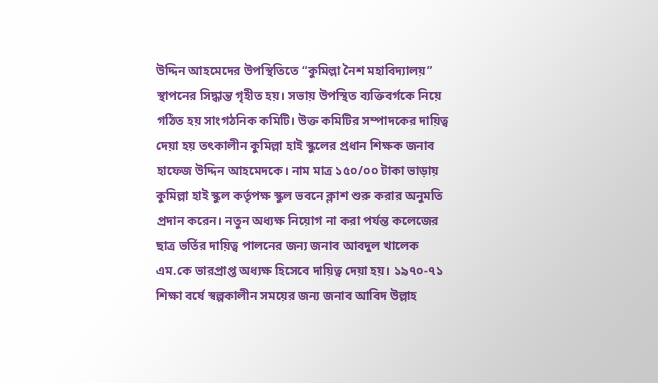উদ্দিন আহমেদের উপস্থিতিতে “কুমিল্লা নৈশ মহাবিদ্যালয়” স্থাপনের সিদ্ধান্ত গৃহীত হয়। সভায় উপস্থিত ব্যক্তিবর্গকে নিয়ে গঠিত হয় সাংগঠনিক কমিটি। উক্ত কমিটির সম্পাদকের দায়িত্ব দেয়া হয় তৎকালীন কুমিল্লা হাই স্কুলের প্রধান শিক্ষক জনাব হাফেজ উদ্দিন আহমেদকে। নাম মাত্র ১৫০/০০ টাকা ভাড়ায় কুমিল্লা হাই স্কুল কর্তৃপক্ষ স্কুল ভবনে ক্লাশ শুরু করার অনুমতি প্রদান করেন। নতুন অধ্যক্ষ নিয়োগ না করা পর্যন্ত কলেজের ছাত্র ভর্তির দায়িত্ব পালনের জন্য জনাব আবদুল খালেক এম.কে ভারপ্রাপ্ত অধ্যক্ষ হিসেবে দায়িত্ব দেয়া হয়। ১৯৭০-৭১ শিক্ষা বর্ষে স্বল্পকালীন সময়ের জন্য জনাব আবিদ উল্লাহ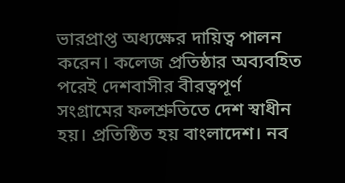ভারপ্রাপ্ত অধ্যক্ষের দায়িত্ব পালন করেন। কলেজ প্রতিষ্ঠার অব্যবহিত পরেই দেশবাসীর বীরত্বপূর্ণ সংগ্রামের ফলশ্রুতিতে দেশ স্বাধীন হয়। প্রতিষ্ঠিত হয় বাংলাদেশ। নব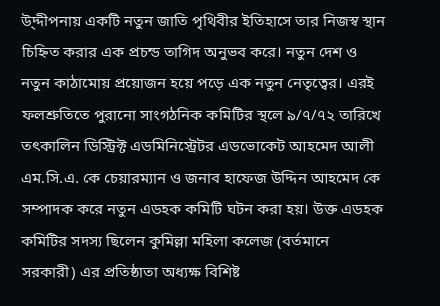উ্দ্দীপনায় একটি নতুন জাতি পৃথিবীর ইতিহাসে তার নিজস্ব স্থান চিহ্নিত করার এক প্রচন্ড তাগিদ অনুভব করে। নতুন দেশ ও নতুন কাঠামোয় প্রয়োজন হয়ে পড়ে এক নতুন নেতৃত্বের। এরই ফলশ্রুতিতে পুরানো সাংগঠনিক কমিটির স্থলে ৯/৭/৭২ তারিখে তৎকালিন ডিস্ট্রিক্ট এডমিনিস্ট্রেটর এডভোকেট আহমেদ আলী এম.সি.এ. কে চেয়ারম্যান ও জনাব হাফেজ উদ্দিন আহমেদ কে সম্পাদক করে নতুন এডহক কমিটি ঘটন করা হয়। উক্ত এডহক কমিটির সদস্য ছিলেন কুমিল্লা মহিলা কলেজ (বর্তমানে সরকারী) এর প্রতিষ্ঠাতা অধ্যক্ষ বিশিষ্ট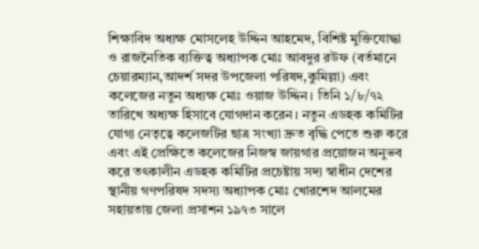শিক্ষাবিদ অধ্যক্ষ মোসলেহ উদ্দিন আহমেদ, বিশিষ্ট মুক্তিযোদ্ধা ও রাজনৈতিক ব্যক্তিত্ব অধ্যাপক মোঃ আবদুর রউফ (বর্তমানে চেয়ারম্যান,আদর্শ সদর উপজেলা পরিষদ,কুমিল্লা) এবং কলেজের নতুন অধ্যক্ষ মোঃ ওয়াজ উদ্দিন। তিনি ১/৮/৭২ তারিখে অধ্যক্ষ হিসাবে যোগদান করেন। নতুন এডহক কমিটির যোগ্য নেতৃত্বে কলেজটির ছাত্র সংখ্যা দ্রুত বৃদ্ধি পেতে শুরু করে এবং এই প্রেক্ষিতে কলেজের নিজস্ব জায়গার প্রয়োজন অনুভব করে তৎকালীন এডহক কমিটির প্রচেষ্টায় সদ্য স্বাধীন দেশের স্থানীয় গণপরিষদ সদস্য অধ্যাপক মোঃ খোরশেদ আলমের সহায়তায় জেলা প্রসাশন ১৯৭৩ সালে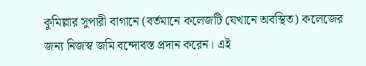কুমিল্লার সুপারী বাগানে (বর্তমানে কলেজটি যেখানে অবস্থিত) কলেজের জন্য নিজস্ব জমি বন্দোবস্ত প্রদান করেন। এই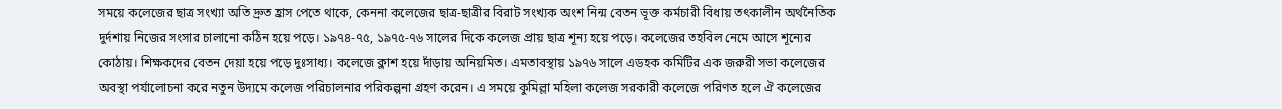সময়ে কলেজের ছাত্র সংখ্যা অতি দ্রুত হ্রাস পেতে থাকে, কেননা কলেজের ছাত্র-ছাত্রীর বিরাট সংখ্যক অংশ নিন্ম বেতন ভূক্ত কর্মচারী বিধায় তৎকালীন অর্থনৈতিক দুর্দশায় নিজের সংসার চালানো কঠিন হয়ে পড়ে। ১৯৭৪-৭৫, ১৯৭৫-৭৬ সালের দিকে কলেজ প্রায় ছাত্র শূন্য হয়ে পড়ে। কলেজের তহবিল নেমে আসে শূন্যের কোঠায়। শিক্ষকদের বেতন দেয়া হয়ে পড়ে দুঃসাধ্য। কলেজে ক্লাশ হয়ে দাঁড়ায় অনিয়মিত। এমতাবস্থায় ১৯৭৬ সালে এডহক কমিটির এক জরুরী সভা কলেজের অবস্থা পর্যালোচনা করে নতুন উদ্যমে কলেজ পরিচালনার পরিকল্পনা গ্রহণ করেন। এ সময়ে কুমিল্লা মহিলা কলেজ সরকারী কলেজে পরিণত হলে ঐ কলেজের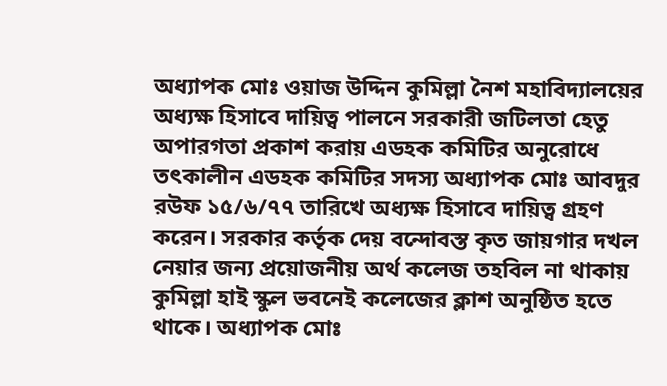অধ্যাপক মোঃ ওয়াজ উদ্দিন কুমিল্লা নৈশ মহাবিদ্যালয়ের অধ্যক্ষ হিসাবে দায়িত্ব পালনে সরকারী জটিলতা হেতু অপারগতা প্রকাশ করায় এডহক কমিটির অনুরোধে তৎকালীন এডহক কমিটির সদস্য অধ্যাপক মোঃ আবদুর রউফ ১৫/৬/৭৭ তারিখে অধ্যক্ষ হিসাবে দায়িত্ব গ্রহণ করেন। সরকার কর্তৃক দেয় বন্দোবস্ত কৃত জায়গার দখল নেয়ার জন্য প্রয়োজনীয় অর্থ কলেজ তহবিল না থাকায় কুমিল্লা হাই স্কুল ভবনেই কলেজের ক্লাশ অনুষ্ঠিত হতে থাকে। অধ্যাপক মোঃ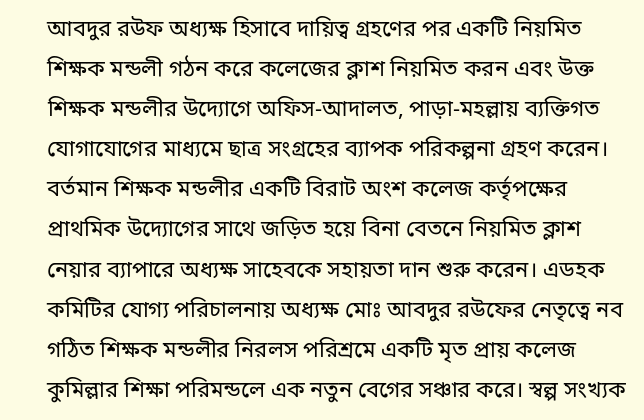আবদুর রউফ অধ্যক্ষ হিসাবে দায়িত্ব গ্রহণের পর একটি নিয়মিত শিক্ষক মন্ডলী গঠন করে কলেজের ক্লাশ নিয়মিত করন এবং উক্ত শিক্ষক মন্ডলীর উদ্যোগে অফিস-আদালত, পাড়া-মহল্লায় ব্যক্তিগত যোগাযোগের মাধ্যমে ছাত্র সংগ্রহের ব্যাপক পরিকল্পনা গ্রহণ করেন। বর্তমান শিক্ষক মন্ডলীর একটি বিরাট অংশ কলেজ কর্তৃপক্ষের প্রাথমিক উদ্যোগের সাথে জড়িত হয়ে বিনা বেতনে নিয়মিত ক্লাশ নেয়ার ব্যাপারে অধ্যক্ষ সাহেবকে সহায়তা দান শুরু করেন। এডহক কমিটির যোগ্য পরিচালনায় অধ্যক্ষ মোঃ আবদুর রউফের নেতৃত্বে নব গঠিত শিক্ষক মন্ডলীর নিরলস পরিশ্রমে একটি মৃত প্রায় কলেজ কুমিল্লার শিক্ষা পরিমন্ডলে এক নতুন বেগের সঞ্চার করে। স্বল্প সংখ্যক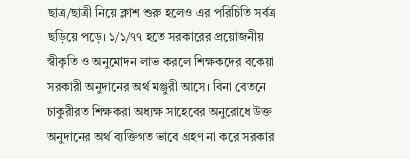ছাত্র/ছাত্রী নিয়ে ক্লাশ শুরু হলেও এর পরিচিতি সর্বত্র ছড়িয়ে পড়ে। ১/১/৭৭ হতে সরকারের প্রয়োজনীয় স্বীকৃতি ও অনুমোদন লাভ করলে শিক্ষকদের বকেয়া সরকারী অনুদানের অর্থ মঞ্জুরী আসে। বিনা বেতনে চাকুরীরত শিক্ষকরা অধ্যক্ষ সাহেবের অনুরোধে উক্ত অনুদানের অর্থ ব্যক্তিগত ভাবে গ্রহণ না করে সরকার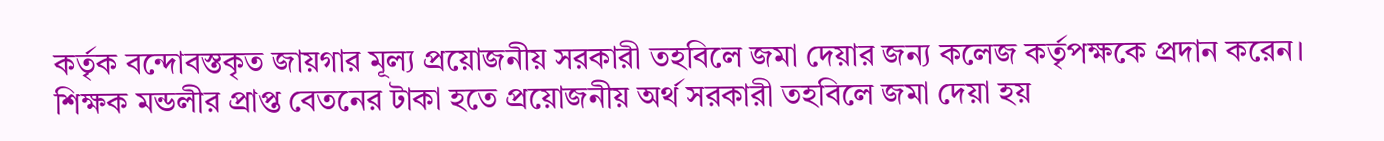কর্তৃক বন্দোবস্তকৃত জায়গার মূল্য প্রয়োজনীয় সরকারী তহবিলে জমা দেয়ার জন্য কলেজ কর্তৃপক্ষকে প্রদান করেন। শিক্ষক মন্ডলীর প্রাপ্ত বেতনের টাকা হতে প্রয়োজনীয় অর্থ সরকারী তহবিলে জমা দেয়া হয়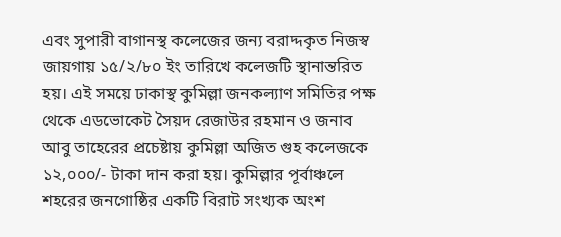এবং সুপারী বাগানস্থ কলেজের জন্য বরাদ্দকৃত নিজস্ব জায়গায় ১৫/২/৮০ ইং তারিখে কলেজটি স্থানান্তরিত হয়। এই সময়ে ঢাকাস্থ কুমিল্লা জনকল্যাণ সমিতির পক্ষ থেকে এডভোকেট সৈয়দ রেজাউর রহমান ও জনাব আবু তাহেরের প্রচেষ্টায় কুমিল্লা অজিত গুহ কলেজকে ১২,০০০/- টাকা দান করা হয়। কুমিল্লার পূর্বাঞ্চলে শহরের জনগোষ্ঠির একটি বিরাট সংখ্যক অংশ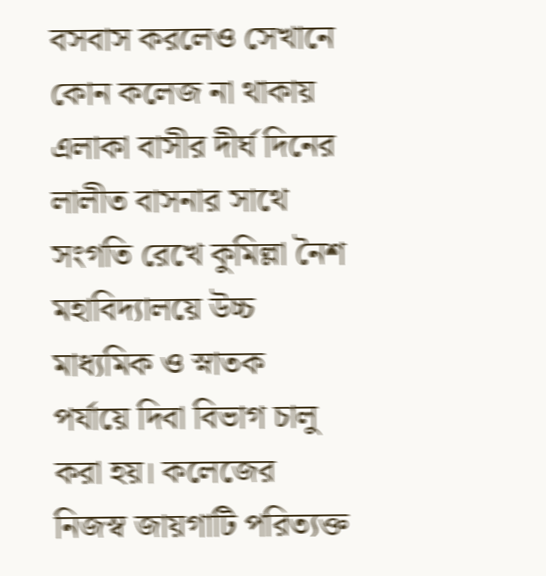বসবাস করলেও সেখানে কোন কলেজ না থাকায় এলাকা বাসীর দীর্ঘ দিনের লালীত বাসনার সাথে সংগতি রেখে কুমিল্লা নৈশ মহাবিদ্যালয়ে উচ্চ মাধ্যমিক ও স্নাতক পর্যায়ে দিবা বিভাগ চালু করা হয়। কলেজের নিজস্ব জায়গাটি পরিত্যক্ত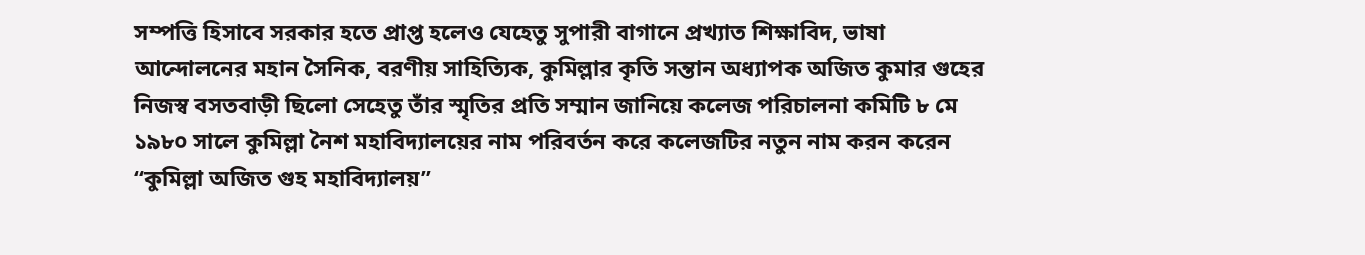সম্পত্তি হিসাবে সরকার হতে প্রাপ্ত হলেও যেহেতু সুপারী বাগানে প্রখ্যাত শিক্ষাবিদ, ভাষা আন্দোলনের মহান সৈনিক, বরণীয় সাহিত্যিক, কুমিল্লার কৃতি সন্তান অধ্যাপক অজিত কুমার গুহের নিজস্ব বসতবাড়ী ছিলো সেহেতু তাঁর স্মৃতির প্রতি সম্মান জানিয়ে কলেজ পরিচালনা কমিটি ৮ মে ১৯৮০ সালে কুমিল্লা নৈশ মহাবিদ্যালয়ের নাম পরিবর্তন করে কলেজটির নতুন নাম করন করেন “কুমিল্লা অজিত গুহ মহাবিদ্যালয়”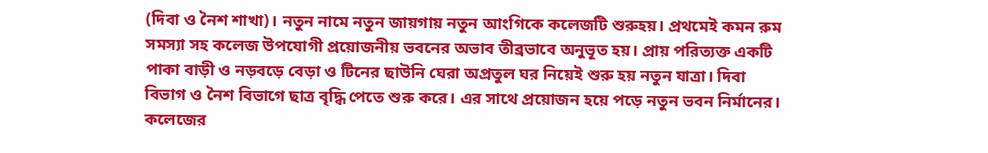(দিবা ও নৈশ শাখা)। নতুন নামে নতুন জায়গায় নতুন আংগিকে কলেজটি শুরুহয়। প্রথমেই কমন রুম সমস্যা সহ কলেজ উপযোগী প্রয়োজনীয় ভবনের অভাব তীব্রভাবে অনুভূত হয়। প্রায় পরিত্যক্ত একটি পাকা বাড়ী ও নড়বড়ে বেড়া ও টিনের ছাউনি ঘেরা অপ্রতুল ঘর নিয়েই শুরু হয় নতুন যাত্রা। দিবা বিভাগ ও নৈশ বিভাগে ছাত্র বৃদ্ধি পেতে শুরু করে। এর সাথে প্রয়োজন হয়ে পড়ে নতুন ভবন নির্মানের। কলেজের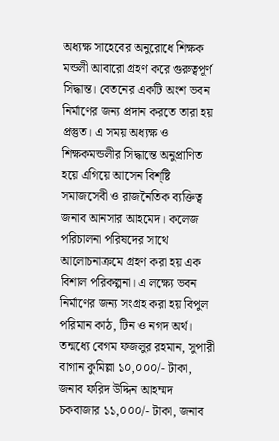অধ্যক্ষ সাহেবের অনুরোধে শিক্ষক মন্ডলী আবারো গ্রহণ করে গুরুত্বপূর্ণ সিদ্ধান্ত। বেতনের একটি অংশ ভবন নির্মাণের জন্য প্রদান করতে তারা হয় প্রস্তুত। এ সময় অধ্যক্ষ ও শিক্ষকমন্ডলীর সিদ্ধান্তে অনুপ্রাণিত হয়ে এগিয়ে আসেন বিশ্ষ্টি সমাজসেবী ও রাজনৈতিক ব্যক্তিত্ব জনাব আনসার আহমেদ। কলেজ পরিচালনা পরিষদের সাথে আলোচনাক্রমে গ্রহণ করা হয় এক বিশাল পরিকল্পনা। এ লক্ষ্যে ভবন নির্মাণের জন্য সংগ্রহ করা হয় বিপুল পরিমান কাঠ, টিন ও নগদ অর্থ। তন্মধ্যে বেগম ফজলুর রহমান, সুপারী বাগান কুমিল্লা ১০,০০০/- টাকা, জনাব ফরিদ উদ্দিন আহম্মদ চকবাজার ১১,০০০/- টাকা, জনাব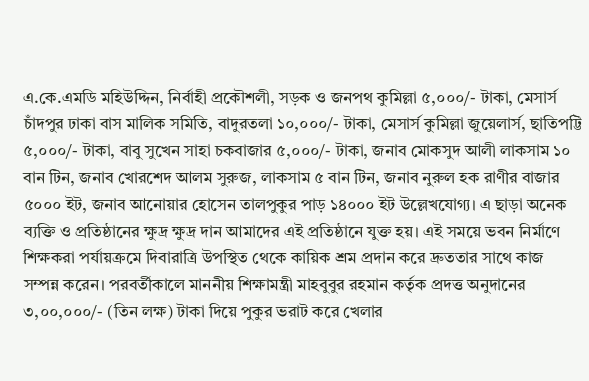এ.কে.এমডি মহিউদ্দিন, নির্বাহী প্রকৌশলী, সড়ক ও জনপথ কুমিল্লা ৫,০০০/- টাকা, মেসার্স চাঁদপুর ঢাকা বাস মালিক সমিতি, বাদুরতলা ১০,০০০/- টাকা, মেসার্স কুমিল্লা জুয়েলার্স, ছাতিপট্টি ৫,০০০/- টাকা, বাবু সুখেন সাহা চকবাজার ৫,০০০/- টাকা, জনাব মোকসুদ আলী লাকসাম ১০ বান টিন, জনাব খোরশেদ আলম সুরুজ, লাকসাম ৫ বান টিন, জনাব নুরুল হক রাণীর বাজার ৫০০০ ইট, জনাব আনোয়ার হোসেন তালপুকুর পাড় ১৪০০০ ইট উল্লেখযোগ্য। এ ছাড়া অনেক ব্যক্তি ও প্রতিষ্ঠানের ক্ষুদ্র ক্ষুদ্র দান আমাদের এই প্রতিষ্ঠানে যুক্ত হয়। এই সময়ে ভবন নির্মাণে শিক্ষকরা পর্যায়ক্রমে দিবারাত্রি উপস্থিত থেকে কায়িক শ্রম প্রদান করে দ্রুততার সাথে কাজ সম্পন্ন করেন। পরবর্তীকালে মাননীয় শিক্ষামন্ত্রী মাহবুবুর রহমান কর্তৃক প্রদত্ত অনুদানের ৩,০০,০০০/- (তিন লক্ষ) টাকা দিয়ে পুকুর ভরাট করে খেলার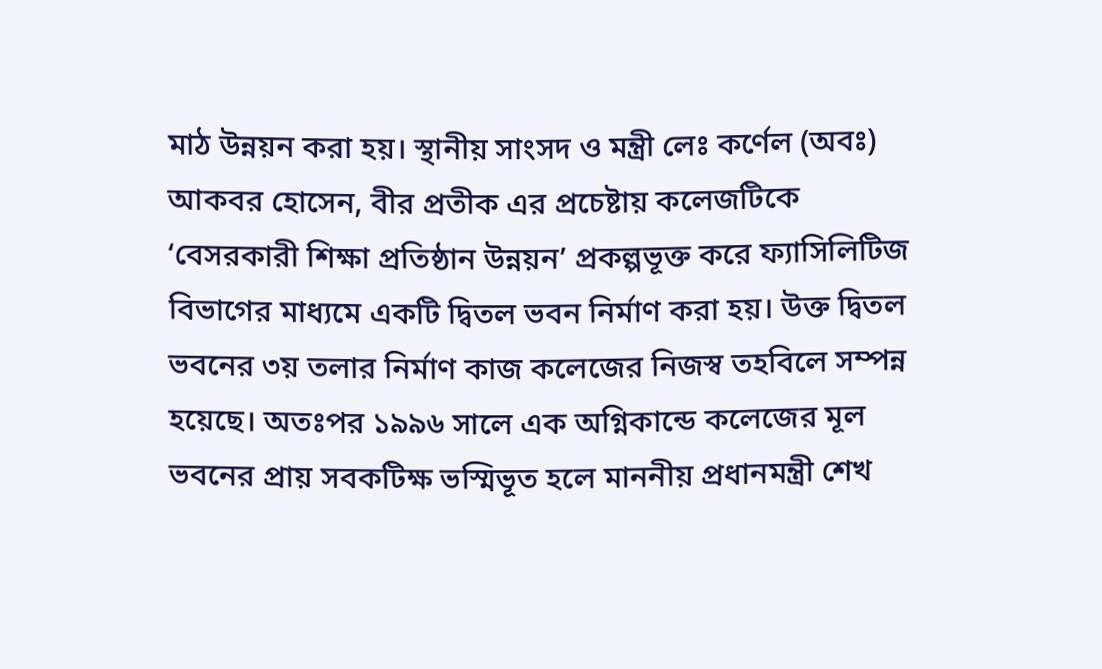মাঠ উন্নয়ন করা হয়। স্থানীয় সাংসদ ও মন্ত্রী লেঃ কর্ণেল (অবঃ) আকবর হোসেন, বীর প্রতীক এর প্রচেষ্টায় কলেজটিকে ‘বেসরকারী শিক্ষা প্রতিষ্ঠান উন্নয়ন’ প্রকল্পভূক্ত করে ফ্যাসিলিটিজ বিভাগের মাধ্যমে একটি দ্বিতল ভবন নির্মাণ করা হয়। উক্ত দ্বিতল ভবনের ৩য় তলার নির্মাণ কাজ কলেজের নিজস্ব তহবিলে সম্পন্ন হয়েছে। অতঃপর ১৯৯৬ সালে এক অগ্নিকান্ডে কলেজের মূল ভবনের প্রায় সবকটিক্ষ ভস্মিভূত হলে মাননীয় প্রধানমন্ত্রী শেখ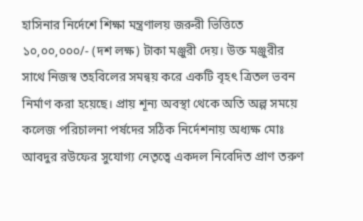হাসিনার নির্দেশে শিক্ষা মন্ত্রণালয় জরুরী ভিত্তিতে ১০,০০,০০০/- (দশ লক্ষ) টাকা মঞ্জুরী দেয়। উক্ত মঞ্জুরীর সাথে নিজস্ব তহবিলের সমন্বয় করে একটি বৃহৎ ত্রিতল ভবন নির্মাণ করা হয়েছে। প্রায় শূন্য অবস্থা থেকে অতি অল্প সময়ে কলেজ পরিচালনা পর্ষদের সঠিক নির্দেশনায় অধ্যক্ষ মোঃ আবদুর রউফের সুযোগ্য নেতৃত্বে একদল নিবেদিত প্রাণ তরুণ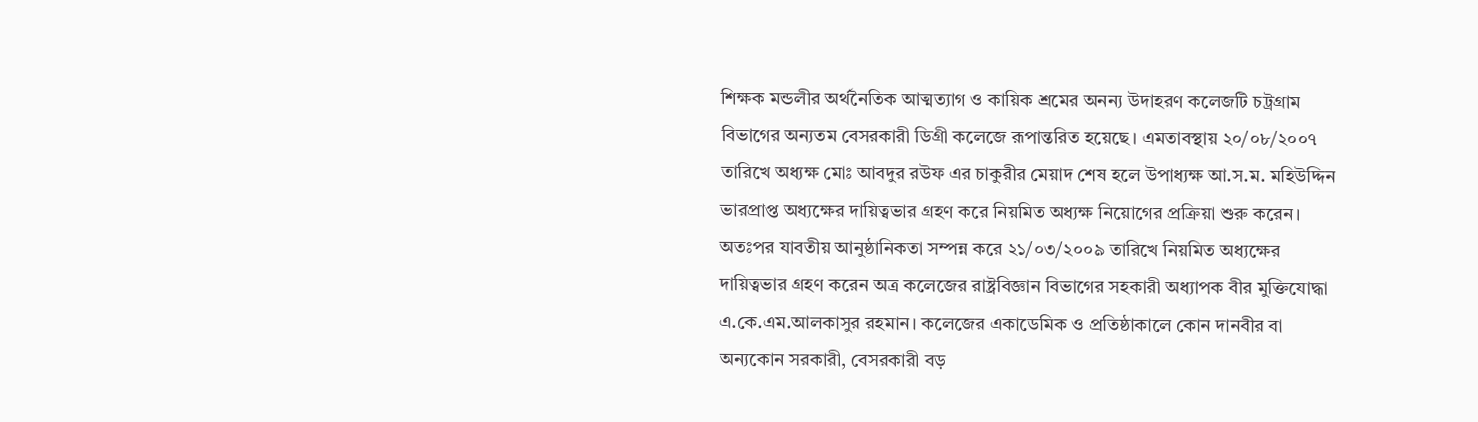শিক্ষক মন্ডলীর অর্থনৈতিক আত্মত্যাগ ও কায়িক শ্রমের অনন্য উদাহরণ কলেজটি চট্রগ্রাম বিভাগের অন্যতম বেসরকারী ডিগ্রী কলেজে রূপান্তরিত হয়েছে। এমতাবস্থায় ২০/০৮/২০০৭ তারিখে অধ্যক্ষ মোঃ আবদুর রউফ এর চাকুরীর মেয়াদ শেষ হলে উপাধ্যক্ষ আ.স.ম. মহিউদ্দিন ভারপ্রাপ্ত অধ্যক্ষের দায়িত্বভার গ্রহণ করে নিয়মিত অধ্যক্ষ নিয়োগের প্রক্রিয়া শুরু করেন। অতঃপর যাবতীয় আনুষ্ঠানিকতা সম্পন্ন করে ২১/০৩/২০০৯ তারিখে নিয়মিত অধ্যক্ষের দায়িত্বভার গ্রহণ করেন অত্র কলেজের রাষ্ট্রবিজ্ঞান বিভাগের সহকারী অধ্যাপক বীর মুক্তিযোদ্ধা এ.কে.এম.আলকাসুর রহমান। কলেজের একাডেমিক ও প্রতিষ্ঠাকালে কোন দানবীর বা অন্যকোন সরকারী, বেসরকারী বড়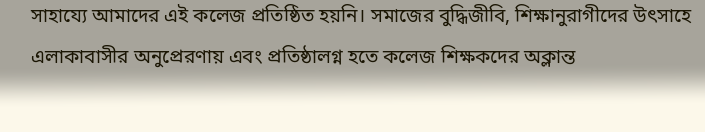সাহায্যে আমাদের এই কলেজ প্রতিষ্ঠিত হয়নি। সমাজের বুদ্ধিজীবি, শিক্ষানুরাগীদের উৎসাহে এলাকাবাসীর অনুপ্রেরণায় এবং প্রতিষ্ঠালগ্ন হতে কলেজ শিক্ষকদের অক্লান্ত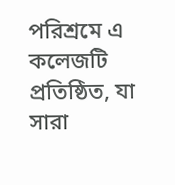পরিশ্রমে এ কলেজটি প্রতিষ্ঠিত, যা সারা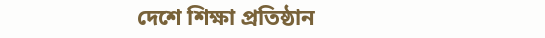দেশে শিক্ষা প্রতিষ্ঠান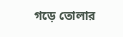গড়ে তোলার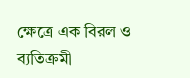ক্ষেত্রে এক বিরল ও ব্যতিক্রমী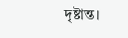দৃষ্টান্ত।